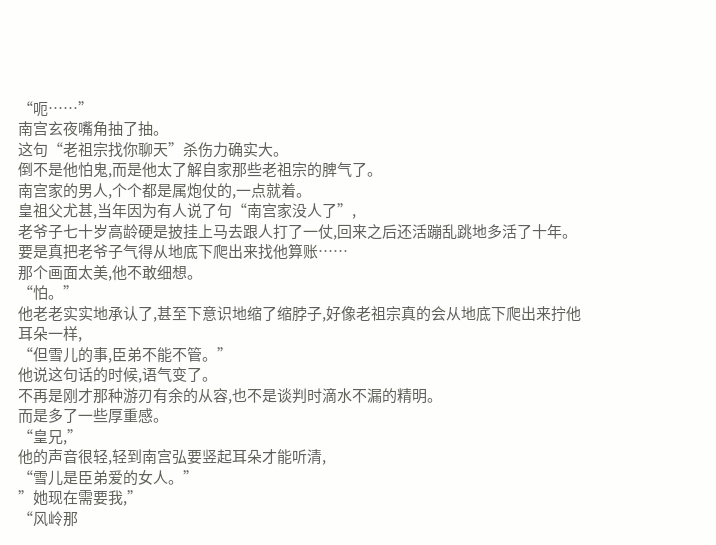“呃……”
南宫玄夜嘴角抽了抽。
这句“老祖宗找你聊天”杀伤力确实大。
倒不是他怕鬼,而是他太了解自家那些老祖宗的脾气了。
南宫家的男人,个个都是属炮仗的,一点就着。
皇祖父尤甚,当年因为有人说了句“南宫家没人了”,
老爷子七十岁高龄硬是披挂上马去跟人打了一仗,回来之后还活蹦乱跳地多活了十年。
要是真把老爷子气得从地底下爬出来找他算账……
那个画面太美,他不敢细想。
“怕。”
他老老实实地承认了,甚至下意识地缩了缩脖子,好像老祖宗真的会从地底下爬出来拧他耳朵一样,
“但雪儿的事,臣弟不能不管。”
他说这句话的时候,语气变了。
不再是刚才那种游刃有余的从容,也不是谈判时滴水不漏的精明。
而是多了一些厚重感。
“皇兄,”
他的声音很轻,轻到南宫弘要竖起耳朵才能听清,
“雪儿是臣弟爱的女人。”
”她现在需要我,”
“风岭那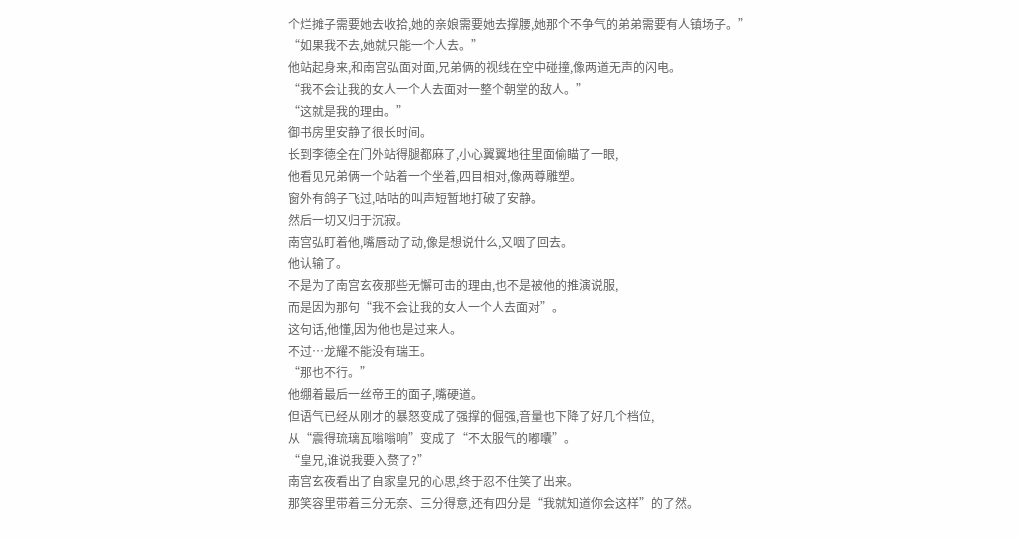个烂摊子需要她去收拾,她的亲娘需要她去撑腰,她那个不争气的弟弟需要有人镇场子。”
“如果我不去,她就只能一个人去。”
他站起身来,和南宫弘面对面,兄弟俩的视线在空中碰撞,像两道无声的闪电。
“我不会让我的女人一个人去面对一整个朝堂的敌人。”
“这就是我的理由。”
御书房里安静了很长时间。
长到李德全在门外站得腿都麻了,小心翼翼地往里面偷瞄了一眼,
他看见兄弟俩一个站着一个坐着,四目相对,像两尊雕塑。
窗外有鸽子飞过,咕咕的叫声短暂地打破了安静。
然后一切又归于沉寂。
南宫弘盯着他,嘴唇动了动,像是想说什么,又咽了回去。
他认输了。
不是为了南宫玄夜那些无懈可击的理由,也不是被他的推演说服,
而是因为那句“我不会让我的女人一个人去面对”。
这句话,他懂,因为他也是过来人。
不过…龙耀不能没有瑞王。
“那也不行。”
他绷着最后一丝帝王的面子,嘴硬道。
但语气已经从刚才的暴怒变成了强撑的倔强,音量也下降了好几个档位,
从“震得琉璃瓦嗡嗡响”变成了“不太服气的嘟囔”。
“皇兄,谁说我要入赘了?”
南宫玄夜看出了自家皇兄的心思,终于忍不住笑了出来。
那笑容里带着三分无奈、三分得意,还有四分是“我就知道你会这样”的了然。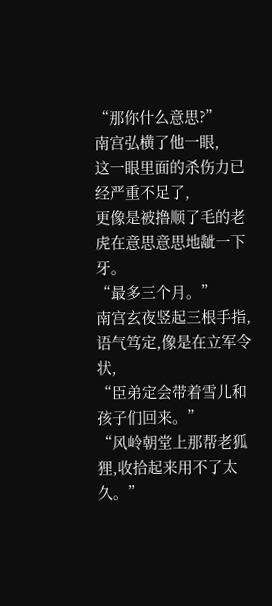“那你什么意思?”
南宫弘横了他一眼,
这一眼里面的杀伤力已经严重不足了,
更像是被撸顺了毛的老虎在意思意思地龇一下牙。
“最多三个月。”
南宫玄夜竖起三根手指,语气笃定,像是在立军令状,
“臣弟定会带着雪儿和孩子们回来。”
“风岭朝堂上那帮老狐狸,收拾起来用不了太久。”